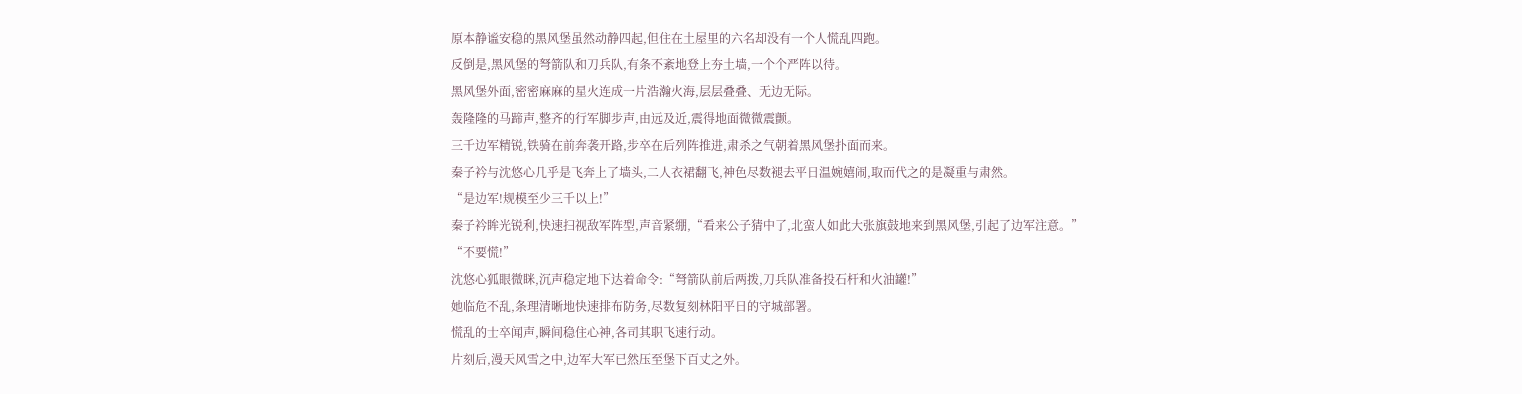原本静谧安稳的黑风堡虽然动静四起,但住在土屋里的六名却没有一个人慌乱四跑。
反倒是,黑风堡的弩箭队和刀兵队,有条不紊地登上夯土墙,一个个严阵以待。
黑风堡外面,密密麻麻的星火连成一片浩瀚火海,层层叠叠、无边无际。
轰隆隆的马蹄声,整齐的行军脚步声,由远及近,震得地面微微震颤。
三千边军精锐,铁骑在前奔袭开路,步卒在后列阵推进,肃杀之气朝着黑风堡扑面而来。
秦子衿与沈悠心几乎是飞奔上了墙头,二人衣裙翻飞,神色尽数褪去平日温婉嬉闹,取而代之的是凝重与肃然。
“是边军!规模至少三千以上!”
秦子衿眸光锐利,快速扫视敌军阵型,声音紧绷,“看来公子猜中了,北蛮人如此大张旗鼓地来到黑风堡,引起了边军注意。”
“不要慌!”
沈悠心狐眼微眯,沉声稳定地下达着命令:“弩箭队前后两拨,刀兵队准备投石杆和火油罐!”
她临危不乱,条理清晰地快速排布防务,尽数复刻林阳平日的守城部署。
慌乱的士卒闻声,瞬间稳住心神,各司其职飞速行动。
片刻后,漫天风雪之中,边军大军已然压至堡下百丈之外。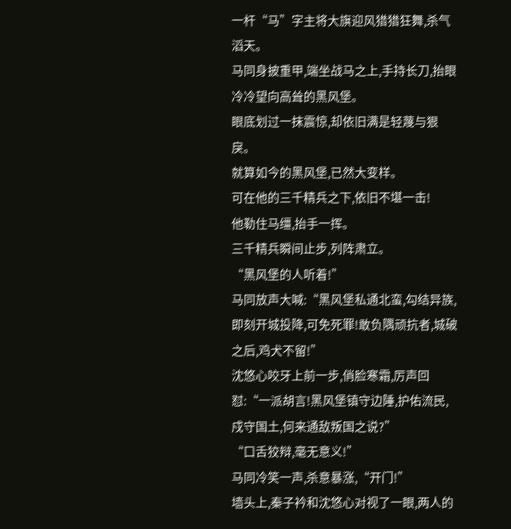一杆“马”字主将大旗迎风猎猎狂舞,杀气滔天。
马同身披重甲,端坐战马之上,手持长刀,抬眼冷冷望向高耸的黑风堡。
眼底划过一抹震惊,却依旧满是轻蔑与狠戾。
就算如今的黑风堡,已然大变样。
可在他的三千精兵之下,依旧不堪一击!
他勒住马缰,抬手一挥。
三千精兵瞬间止步,列阵肃立。
“黑风堡的人听着!”
马同放声大喊:“黑风堡私通北蛮,勾结异族,即刻开城投降,可免死罪!敢负隅顽抗者,城破之后,鸡犬不留!”
沈悠心咬牙上前一步,俏脸寒霜,厉声回怼:“一派胡言!黑风堡镇守边陲,护佑流民,戍守国土,何来通敌叛国之说?”
“口舌狡辩,毫无意义!”
马同冷笑一声,杀意暴涨,“开门!”
墙头上,秦子衿和沈悠心对视了一眼,两人的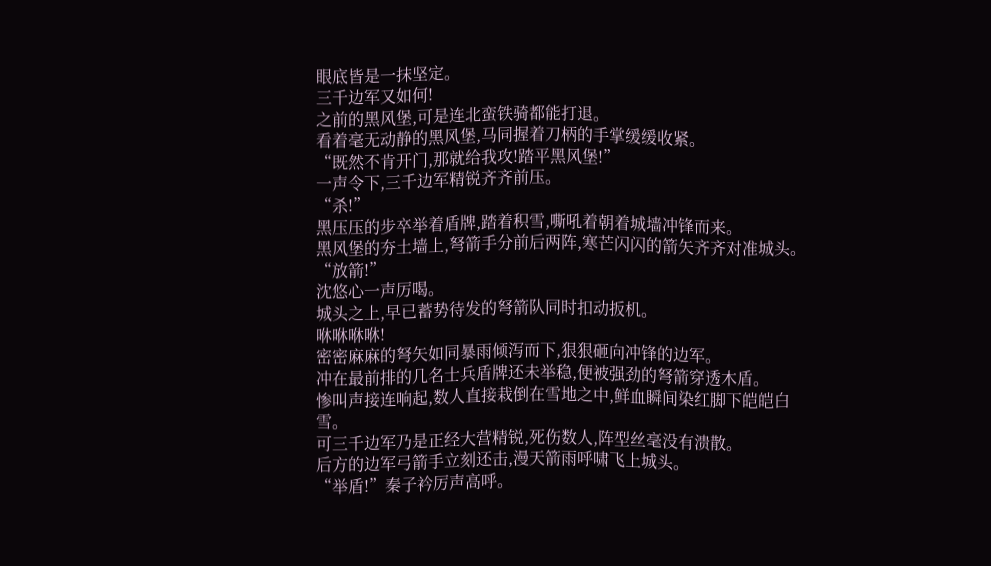眼底皆是一抹坚定。
三千边军又如何!
之前的黑风堡,可是连北蛮铁骑都能打退。
看着毫无动静的黑风堡,马同握着刀柄的手掌缓缓收紧。
“既然不肯开门,那就给我攻!踏平黑风堡!”
一声令下,三千边军精锐齐齐前压。
“杀!”
黑压压的步卒举着盾牌,踏着积雪,嘶吼着朝着城墙冲锋而来。
黑风堡的夯土墙上,弩箭手分前后两阵,寒芒闪闪的箭矢齐齐对准城头。
“放箭!”
沈悠心一声厉喝。
城头之上,早已蓄势待发的弩箭队同时扣动扳机。
咻咻咻咻!
密密麻麻的弩矢如同暴雨倾泻而下,狠狠砸向冲锋的边军。
冲在最前排的几名士兵盾牌还未举稳,便被强劲的弩箭穿透木盾。
惨叫声接连响起,数人直接栽倒在雪地之中,鲜血瞬间染红脚下皑皑白雪。
可三千边军乃是正经大营精锐,死伤数人,阵型丝毫没有溃散。
后方的边军弓箭手立刻还击,漫天箭雨呼啸飞上城头。
“举盾!”秦子衿厉声高呼。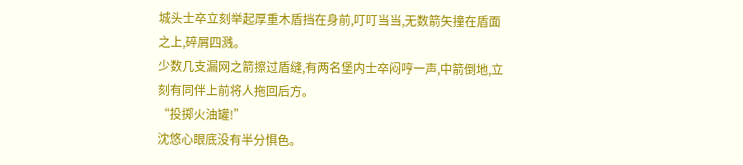城头士卒立刻举起厚重木盾挡在身前,叮叮当当,无数箭矢撞在盾面之上,碎屑四溅。
少数几支漏网之箭擦过盾缝,有两名堡内士卒闷哼一声,中箭倒地,立刻有同伴上前将人拖回后方。
“投掷火油罐!”
沈悠心眼底没有半分惧色。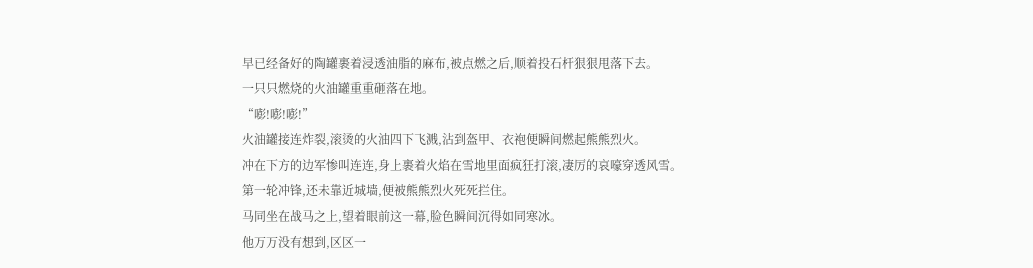早已经备好的陶罐裹着浸透油脂的麻布,被点燃之后,顺着投石杆狠狠甩落下去。
一只只燃烧的火油罐重重砸落在地。
“嘭!嘭!嘭!”
火油罐接连炸裂,滚烫的火油四下飞溅,沾到盔甲、衣袍便瞬间燃起熊熊烈火。
冲在下方的边军惨叫连连,身上裹着火焰在雪地里面疯狂打滚,凄厉的哀嚎穿透风雪。
第一轮冲锋,还未靠近城墙,便被熊熊烈火死死拦住。
马同坐在战马之上,望着眼前这一幕,脸色瞬间沉得如同寒冰。
他万万没有想到,区区一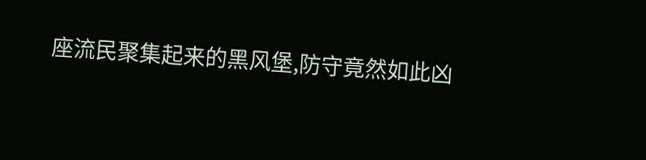座流民聚集起来的黑风堡,防守竟然如此凶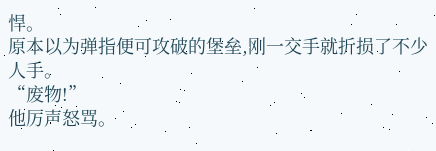悍。
原本以为弹指便可攻破的堡垒,刚一交手就折损了不少人手。
“废物!”
他厉声怒骂。